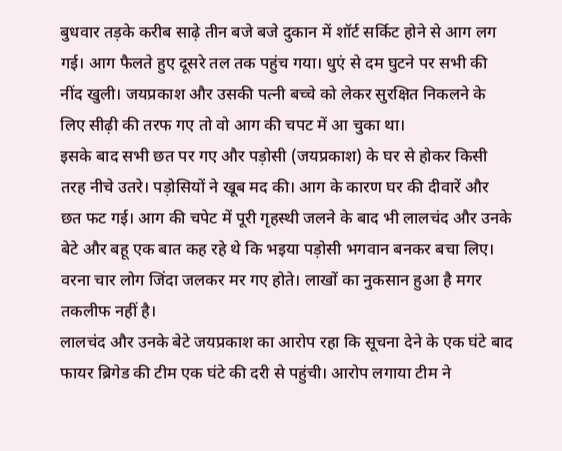बुधवार तड़के करीब साढ़े तीन बजे बजे दुकान में शॉर्ट सर्किट होने से आग लग गई। आग फैलते हुए दूसरे तल तक पहुंच गया। धुएं से दम घुटने पर सभी की नींद खुली। जयप्रकाश और उसकी पत्नी बच्चे को लेकर सुरक्षित निकलने के लिए सीढ़ी की तरफ गए तो वो आग की चपट में आ चुका था।
इसके बाद सभी छत पर गए और पड़ोसी (जयप्रकाश) के घर से होकर किसी तरह नीचे उतरे। पड़ोसियों ने खूब मद की। आग के कारण घर की दीवारें और छत फट गई। आग की चपेट में पूरी गृहस्थी जलने के बाद भी लालचंद और उनके बेटे और बहू एक बात कह रहे थे कि भइया पड़ोसी भगवान बनकर बचा लिए। वरना चार लोग जिंदा जलकर मर गए होते। लाखों का नुकसान हुआ है मगर तकलीफ नहीं है।
लालचंद और उनके बेटे जयप्रकाश का आरोप रहा कि सूचना देने के एक घंटे बाद फायर ब्रिगेड की टीम एक घंटे की दरी से पहुंची। आरोप लगाया टीम ने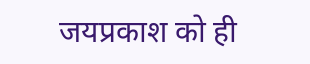जयप्रकाश को ही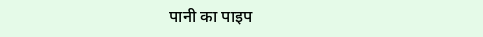पानी का पाइप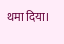थमा दिया।